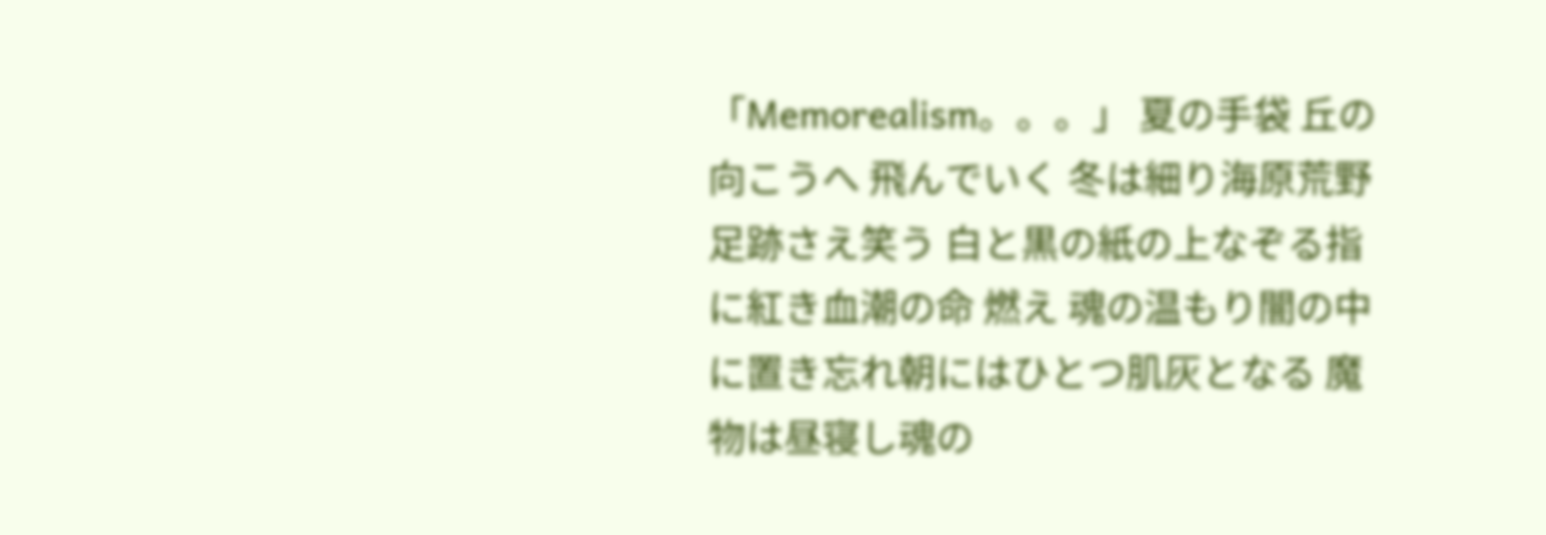「Memorealism。。。」 夏の手袋 丘の向こうへ 飛んでいく 冬は細り海原荒野足跡さえ笑う 白と黒の紙の上なぞる指に紅き血潮の命 燃え 魂の温もり闇の中に置き忘れ朝にはひとつ肌灰となる 魔物は昼寝し魂の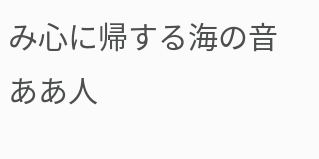み心に帰する海の音 ああ人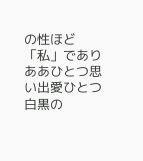の性ほど「私」であり ああひとつ思い出愛ひとつ 白黒の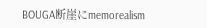BOUGA断崖にmemorealism